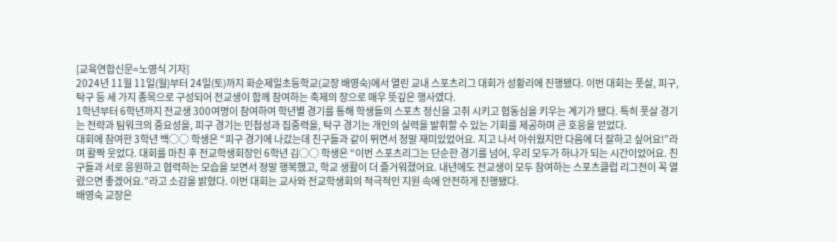[교육연합신문=노영식 기자]
2024년 11월 11일(월)부터 24일(토)까지 화순제일초등학교(교장 배영숙)에서 열린 교내 스포츠리그 대회가 성황리에 진행됐다. 이번 대회는 풋살, 피구, 탁구 등 세 가지 종목으로 구성되어 전교생이 함께 참여하는 축제의 장으로 매우 뜻깊은 행사였다.
1학년부터 6학년까지 전교생 300여명이 참여하여 학년별 경기를 통해 학생들의 스포츠 정신을 고취 시키고 협동심을 키우는 계기가 됐다. 특히 풋살 경기는 전략과 팀워크의 중요성을, 피구 경기는 민첩성과 집중력을, 탁구 경기는 개인의 실력을 발휘할 수 있는 기회를 제공하며 큰 호응을 얻었다.
대회에 참여한 3학년 백○○ 학생은 “피구 경기에 나갔는데 친구들과 같이 뛰면서 정말 재미있었어요. 지고 나서 아쉬웠지만 다음에 더 잘하고 싶어요!”라며 활짝 웃었다. 대회를 마친 후 전교학생회장인 6학년 김○○ 학생은 “이번 스포츠리그는 단순한 경기를 넘어, 우리 모두가 하나가 되는 시간이었어요. 친구들과 서로 응원하고 협력하는 모습을 보면서 정말 행복했고, 학교 생활이 더 즐거워졌어요. 내년에도 전교생이 모두 참여하는 스포츠클럽 리그전이 꼭 열렸으면 좋겠어요.”라고 소감을 밝혔다. 이번 대회는 교사와 전교학생회의 적극적인 지원 속에 안전하게 진행됐다.
배영숙 교장은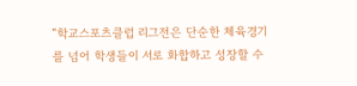“학교스포츠클럽 리그전은 단순한 체육경기를 넘어 학생들이 서로 화합하고 성장할 수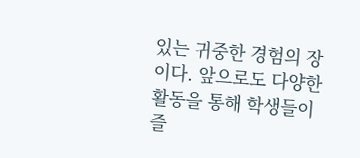있는 귀중한 경험의 장이다. 앞으로도 다양한 활동을 통해 학생들이 즐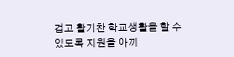겁고 활기찬 학교생활을 할 수 있도록 지원을 아끼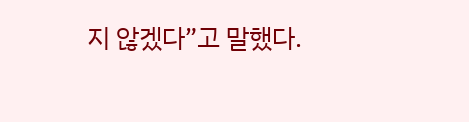지 않겠다”고 말했다.